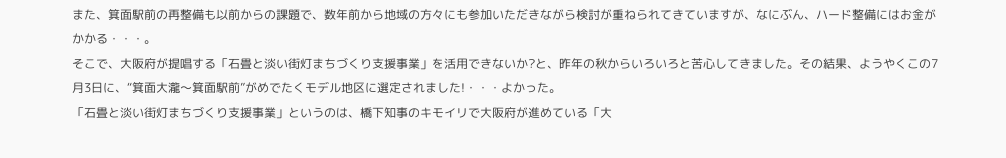また、箕面駅前の再整備も以前からの課題で、数年前から地域の方々にも参加いただきながら検討が重ねられてきていますが、なにぶん、ハード整備にはお金がかかる・・・。
そこで、大阪府が提唱する「石畳と淡い街灯まちづくり支援事業」を活用できないか?と、昨年の秋からいろいろと苦心してきました。その結果、ようやくこの7月3日に、“箕面大瀧〜箕面駅前”がめでたくモデル地区に選定されました!・・・よかった。
「石畳と淡い街灯まちづくり支援事業」というのは、橋下知事のキモイリで大阪府が進めている「大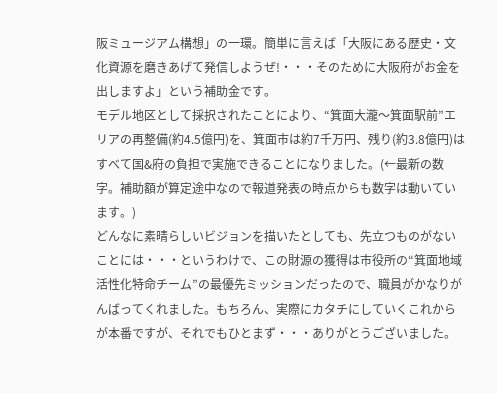阪ミュージアム構想」の一環。簡単に言えば「大阪にある歴史・文化資源を磨きあげて発信しようぜ!・・・そのために大阪府がお金を出しますよ」という補助金です。
モデル地区として採択されたことにより、“箕面大瀧〜箕面駅前”エリアの再整備(約4.5億円)を、箕面市は約7千万円、残り(約3.8億円)はすべて国&府の負担で実施できることになりました。(←最新の数字。補助額が算定途中なので報道発表の時点からも数字は動いています。)
どんなに素晴らしいビジョンを描いたとしても、先立つものがないことには・・・というわけで、この財源の獲得は市役所の“箕面地域活性化特命チーム”の最優先ミッションだったので、職員がかなりがんばってくれました。もちろん、実際にカタチにしていくこれからが本番ですが、それでもひとまず・・・ありがとうございました。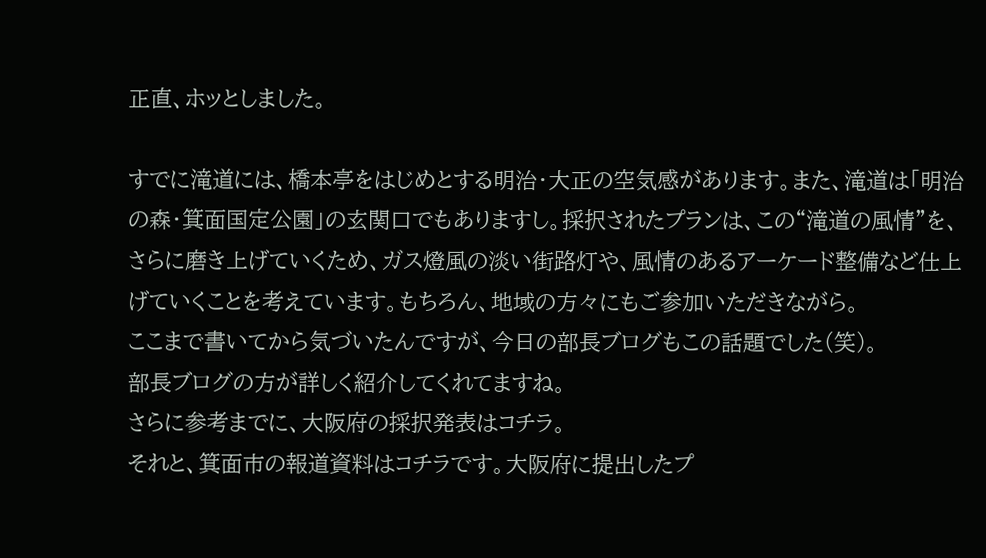正直、ホッとしました。

すでに滝道には、橋本亭をはじめとする明治・大正の空気感があります。また、滝道は「明治の森・箕面国定公園」の玄関口でもありますし。採択されたプランは、この“滝道の風情”を、さらに磨き上げていくため、ガス燈風の淡い街路灯や、風情のあるアーケード整備など仕上げていくことを考えています。もちろん、地域の方々にもご参加いただきながら。
ここまで書いてから気づいたんですが、今日の部長ブログもこの話題でした(笑)。
部長ブログの方が詳しく紹介してくれてますね。
さらに参考までに、大阪府の採択発表はコチラ。
それと、箕面市の報道資料はコチラです。大阪府に提出したプ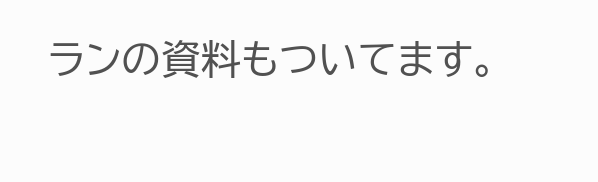ランの資料もついてます。